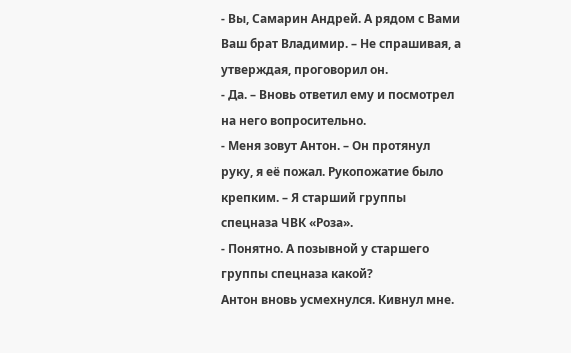- Вы, Самарин Андрей. А рядом с Вами Ваш брат Владимир. – Не спрашивая, а утверждая, проговорил он.
- Да. – Вновь ответил ему и посмотрел на него вопросительно.
- Меня зовут Антон. – Он протянул руку, я её пожал. Рукопожатие было крепким. – Я старший группы спецназа ЧВК «Роза».
- Понятно. А позывной у старшего группы спецназа какой?
Антон вновь усмехнулся. Кивнул мне.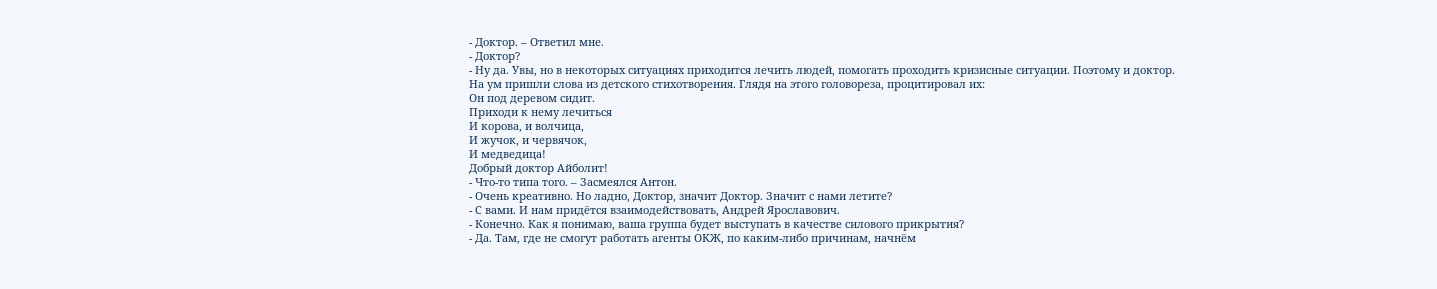- Доктор. – Ответил мне.
- Доктор?
- Ну да. Увы, но в некоторых ситуациях приходится лечить людей, помогать проходить кризисные ситуации. Поэтому и доктор.
На ум пришли слова из детского стихотворения. Глядя на этого головореза, процитировал их:
Он под деревом сидит.
Приходи к нему лечиться
И корова, и волчица,
И жучок, и червячок,
И медведица!
Добрый доктор Айболит!
- Что-то типа того. – Засмеялся Антон.
- Очень креативно. Но ладно, Доктор, значит Доктор. Значит с нами летите?
- С вами. И нам придётся взаимодействовать, Андрей Ярославович.
- Конечно. Как я понимаю, ваша группа будет выступать в качестве силового прикрытия?
- Да. Там, где не смогут работать агенты ОКЖ, по каким-либо причинам, начнём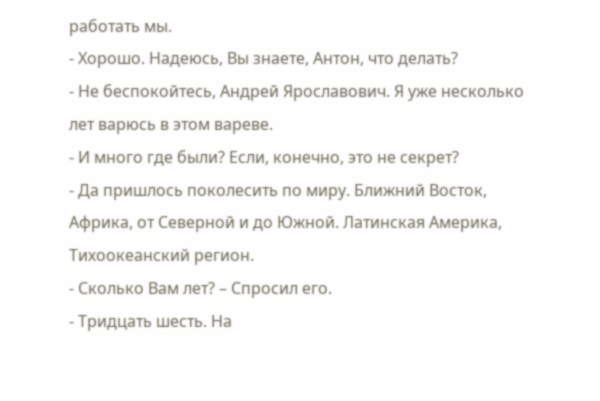работать мы.
- Хорошо. Надеюсь, Вы знаете, Антон, что делать?
- Не беспокойтесь, Андрей Ярославович. Я уже несколько лет варюсь в этом вареве.
- И много где были? Если, конечно, это не секрет?
- Да пришлось поколесить по миру. Ближний Восток, Африка, от Северной и до Южной. Латинская Америка, Тихоокеанский регион.
- Сколько Вам лет? – Спросил его.
- Тридцать шесть. На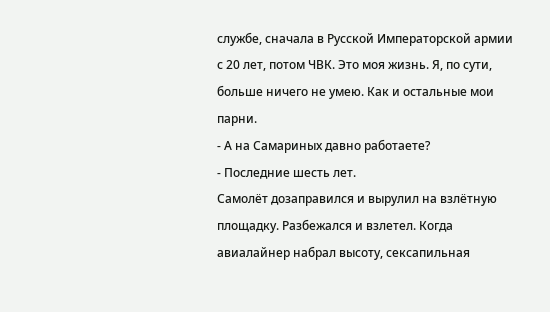службе, сначала в Русской Императорской армии с 20 лет, потом ЧВК. Это моя жизнь. Я, по сути, больше ничего не умею. Как и остальные мои парни.
- А на Самариных давно работаете?
- Последние шесть лет.
Самолёт дозаправился и вырулил на взлётную площадку. Разбежался и взлетел. Когда авиалайнер набрал высоту, сексапильная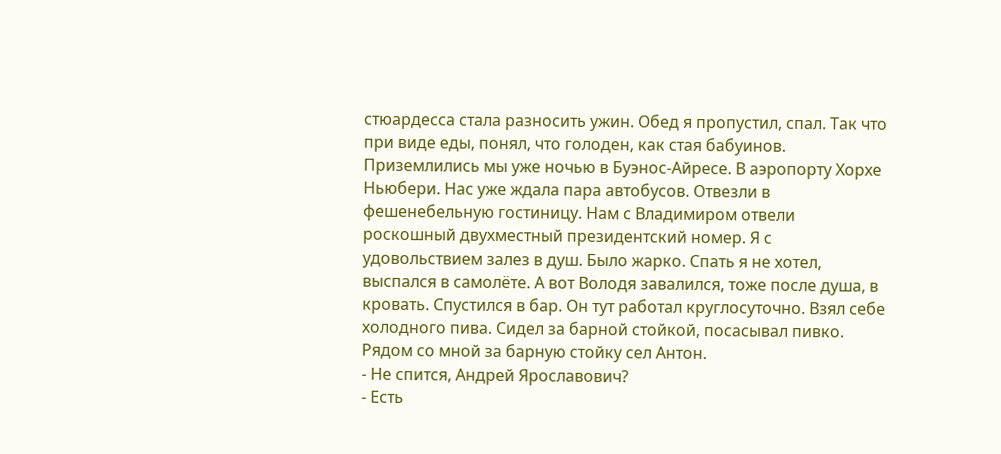стюардесса стала разносить ужин. Обед я пропустил, спал. Так что при виде еды, понял, что голоден, как стая бабуинов.
Приземлились мы уже ночью в Буэнос-Айресе. В аэропорту Хорхе Ньюбери. Нас уже ждала пара автобусов. Отвезли в фешенебельную гостиницу. Нам с Владимиром отвели роскошный двухместный президентский номер. Я с удовольствием залез в душ. Было жарко. Спать я не хотел, выспался в самолёте. А вот Володя завалился, тоже после душа, в кровать. Спустился в бар. Он тут работал круглосуточно. Взял себе холодного пива. Сидел за барной стойкой, посасывал пивко. Рядом со мной за барную стойку сел Антон.
- Не спится, Андрей Ярославович?
- Есть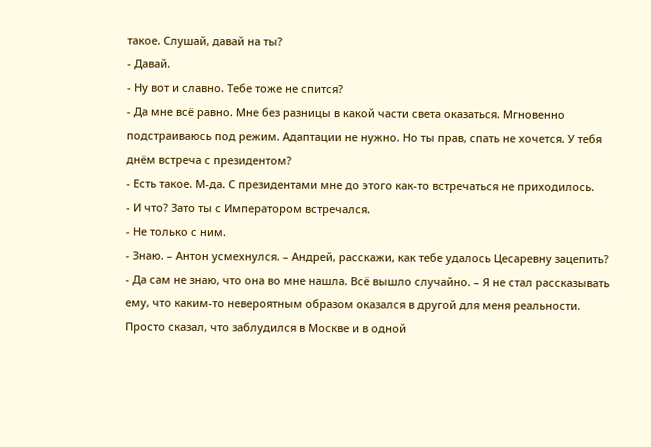такое. Слушай, давай на ты?
- Давай.
- Ну вот и славно. Тебе тоже не спится?
- Да мне всё равно. Мне без разницы в какой части света оказаться. Мгновенно подстраиваюсь под режим. Адаптации не нужно. Но ты прав, спать не хочется. У тебя днём встреча с президентом?
- Есть такое. М-да. С президентами мне до этого как-то встречаться не приходилось.
- И что? Зато ты с Императором встречался.
- Не только с ним.
- Знаю. – Антон усмехнулся. – Андрей, расскажи, как тебе удалось Цесаревну зацепить?
- Да сам не знаю, что она во мне нашла. Всё вышло случайно. – Я не стал рассказывать ему, что каким-то невероятным образом оказался в другой для меня реальности. Просто сказал, что заблудился в Москве и в одной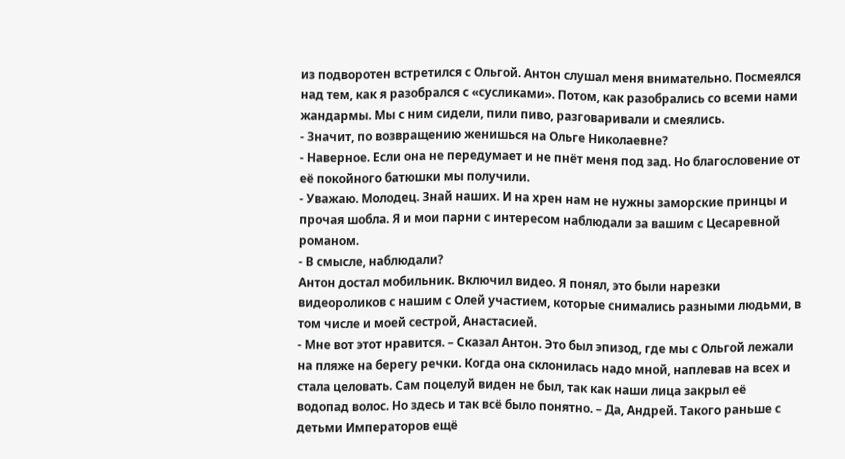из подворотен встретился с Ольгой. Антон слушал меня внимательно. Посмеялся над тем, как я разобрался с «сусликами». Потом, как разобрались со всеми нами жандармы. Мы с ним сидели, пили пиво, разговаривали и смеялись.
- Значит, по возвращению женишься на Ольге Николаевне?
- Наверное. Если она не передумает и не пнёт меня под зад. Но благословение от её покойного батюшки мы получили.
- Уважаю. Молодец. Знай наших. И на хрен нам не нужны заморские принцы и прочая шобла. Я и мои парни с интересом наблюдали за вашим с Цесаревной романом.
- В смысле, наблюдали?
Антон достал мобильник. Включил видео. Я понял, это были нарезки видеороликов с нашим с Олей участием, которые снимались разными людьми, в том числе и моей сестрой, Анастасией.
- Мне вот этот нравится. – Сказал Антон. Это был эпизод, где мы с Ольгой лежали на пляже на берегу речки. Когда она склонилась надо мной, наплевав на всех и стала целовать. Сам поцелуй виден не был, так как наши лица закрыл её водопад волос. Но здесь и так всё было понятно. – Да, Андрей. Такого раньше с детьми Императоров ещё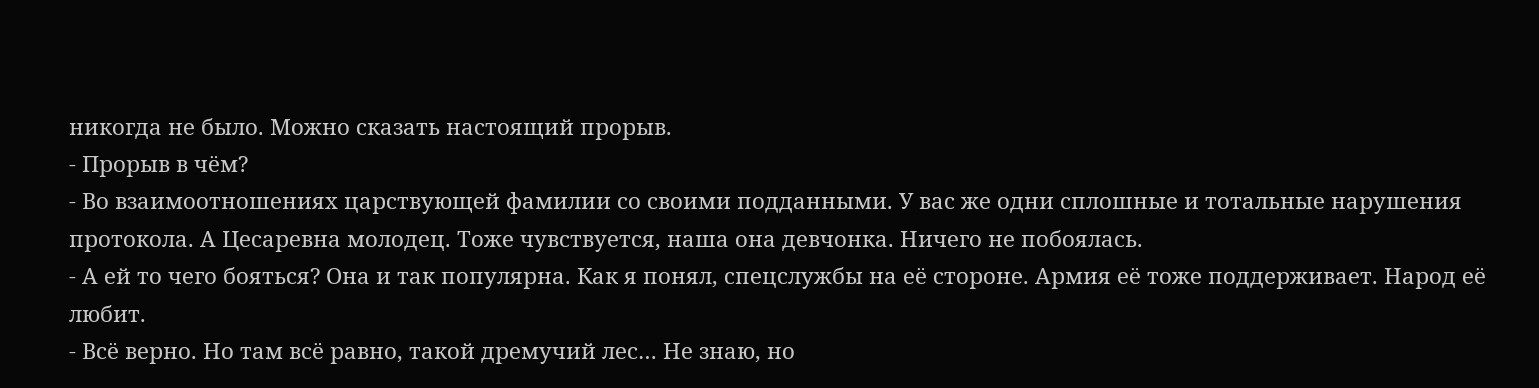никогда не было. Можно сказать настоящий прорыв.
- Прорыв в чём?
- Во взаимоотношениях царствующей фамилии со своими подданными. У вас же одни сплошные и тотальные нарушения протокола. А Цесаревна молодец. Тоже чувствуется, наша она девчонка. Ничего не побоялась.
- А ей то чего бояться? Она и так популярна. Как я понял, спецслужбы на её стороне. Армия её тоже поддерживает. Народ её любит.
- Всё верно. Но там всё равно, такой дремучий лес… Не знаю, но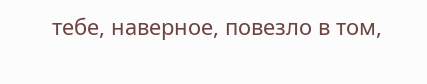тебе, наверное, повезло в том,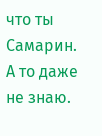что ты Самарин. А то даже не знаю.